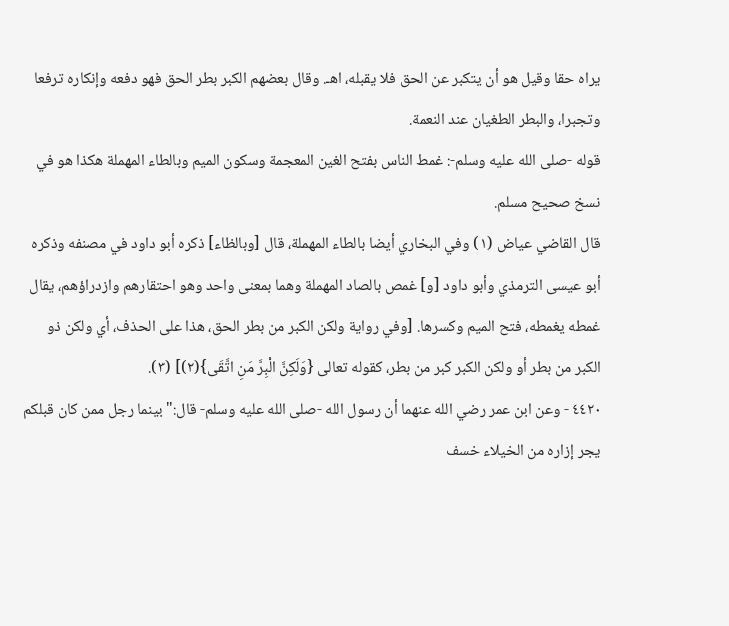يراه حقا وقيل هو أن يتكبر عن الحق فلا يقبله، اهـ. وقال بعضهم الكبر بطر الحق فهو دفعه وإنكاره ترفعا وتجبرا، والبطر الطغيان عند النعمة.
قوله -صلى الله عليه وسلم-: غمط الناس بفتح الغين المعجمة وسكون الميم وبالطاء المهملة هكذا هو في نسخ صحيح مسلم.
قال القاضي عياض (١) وفي البخاري أيضا بالطاء المهملة، قال [وبالظاء] ذكره أبو داود في مصنفه وذكره أبو عيسى الترمذي وأبو داود [و] غمص بالصاد المهملة وهما بمعنى واحد وهو احتقارهم وازدراؤهم، يقال غمطه يغمطه، فتح الميم وكسرها. [وفي رواية ولكن الكبر من بطر الحق، هذا على الحذف، أي ولكن ذو الكبر من بطر أو ولكن الكبر كبر من بطر، كقوله تعالى {وَلَكِنَّ الْبِرَّ مَنِ اتَّقَى}(٢)] (٣).
٤٤٢٠ - وعن ابن عمر رضي الله عنهما أن رسول الله -صلى الله عليه وسلم- قال:"بينما رجل ممن كان قبلكم يجر إزاره من الخيلاء خسف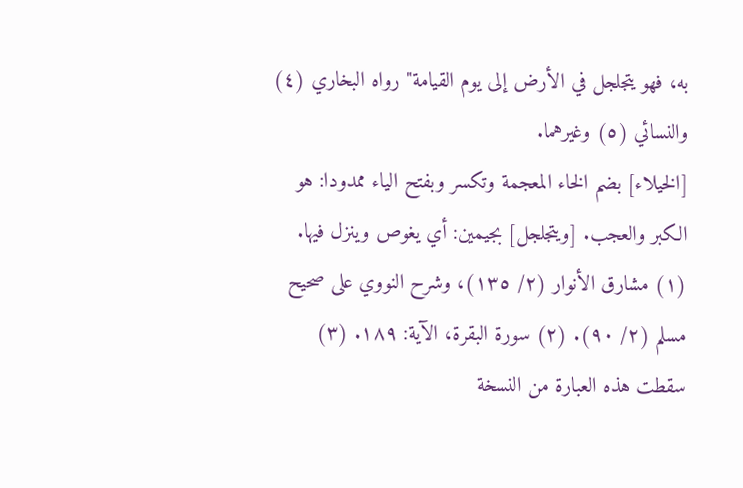به، فهو يتجلجل في الأرض إلى يوم القيامة" رواه البخاري (٤) والنسائي (٥) وغيرهما.
[الخيلاء] بضم الخاء المعجمة وتكسر وبفتح الياء ممدودا: هو الكبر والعجب. [ويتجلجل] بجيمين: أي يغوص وينزل فيها.
(١) مشارق الأنوار (٢/ ١٣٥)، وشرح النووي على صحيح مسلم (٢/ ٩٠). (٢) سورة البقرة، الآية: ١٨٩. (٣) سقطت هذه العبارة من النسخة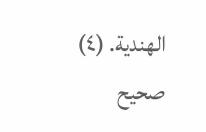الهندية. (٤) صحيح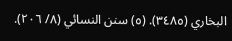البخاري (٣٤٨٥). (٥) سنن النسائي (٨/ ٢٠٦).